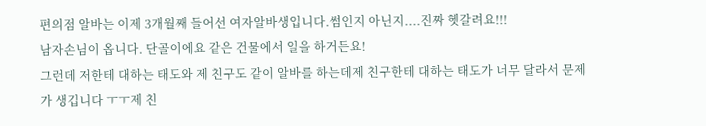편의점 알바는 이제 3개월째 들어선 여자알바생입니다.썸인지 아닌지....진짜 헷갈려요!!!
남자손님이 옵니다. 단골이에요 같은 건물에서 일을 하거든요!
그런데 저한테 대하는 태도와 제 친구도 같이 알바를 하는데제 친구한테 대하는 태도가 너무 달라서 문제가 생깁니다 ㅜㅜ제 친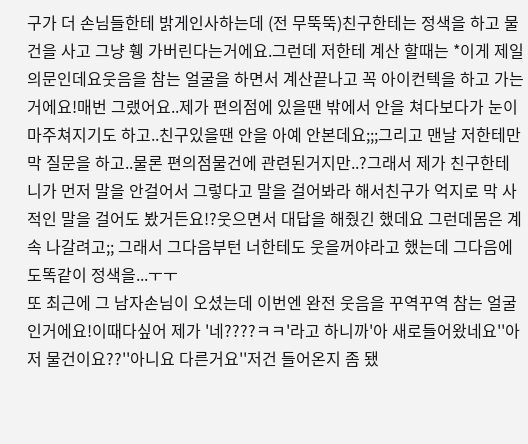구가 더 손님들한테 밝게인사하는데 (전 무뚝뚝)친구한테는 정색을 하고 물건을 사고 그냥 휑 가버린다는거에요.그런데 저한테 계산 할때는 *이게 제일 의문인데요웃음을 참는 얼굴을 하면서 계산끝나고 꼭 아이컨텍을 하고 가는거에요!매번 그랬어요..제가 편의점에 있을땐 밖에서 안을 쳐다보다가 눈이 마주쳐지기도 하고..친구있을땐 안을 아예 안본데요;;;그리고 맨날 저한테만 막 질문을 하고..물론 편의점물건에 관련된거지만..?그래서 제가 친구한테 니가 먼저 말을 안걸어서 그렇다고 말을 걸어봐라 해서친구가 억지로 막 사적인 말을 걸어도 봤거든요!?웃으면서 대답을 해줬긴 했데요 그런데몸은 계속 나갈려고;; 그래서 그다음부턴 너한테도 웃을꺼야라고 했는데 그다음에도똑같이 정색을...ㅜㅜ
또 최근에 그 남자손님이 오셨는데 이번엔 완전 웃음을 꾸역꾸역 참는 얼굴인거에요!이때다싶어 제가 '네????ㅋㅋ'라고 하니까'아 새로들어왔네요''아 저 물건이요??''아니요 다른거요''저건 들어온지 좀 됐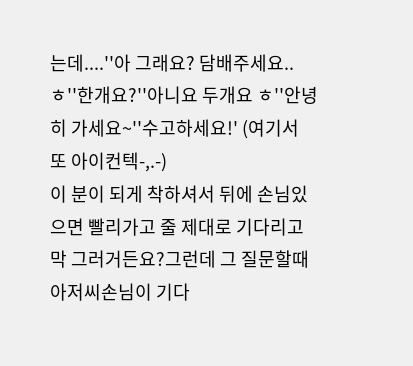는데....''아 그래요? 담배주세요..ㅎ''한개요?''아니요 두개요 ㅎ''안녕히 가세요~''수고하세요!' (여기서 또 아이컨텍-,.-)
이 분이 되게 착하셔서 뒤에 손님있으면 빨리가고 줄 제대로 기다리고 막 그러거든요?그런데 그 질문할때 아저씨손님이 기다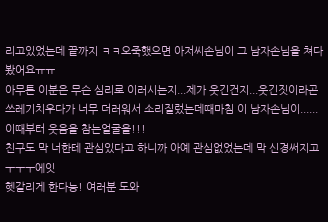리고있었는데 끝까지 ㅋㅋ오죽했으면 아저씨손님이 그 남자손님을 쳐다봤어요ㅠㅠ
아무튼 이분은 무슨 심리로 이러시는지...제가 웃긴건지...웃긴짓이라곤 쓰레기치우다가 너무 더러워서 소리질렀는데때마침 이 남자손님이......이때부터 웃음을 참는얼굴을!!!
친구도 막 너한테 관심있다고 하니까 아예 관심없었는데 막 신경써지고 ㅜㅜㅜ에잇
헷갈리게 한다눙! 여러분 도와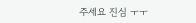주세요 진심 ㅜㅜ